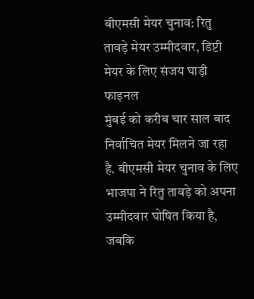बीएमसी मेयर चुनाव: रितु तावड़े मेयर उम्मीदवार, डिप्टी मेयर के लिए संजय घाड़ी फाइनल
मुंबई को करीब चार साल बाद निर्वाचित मेयर मिलने जा रहा है. बीएमसी मेयर चुनाव के लिए भाजपा ने रितु तावड़े को अपना उम्मीदवार घोषित किया है, जबकि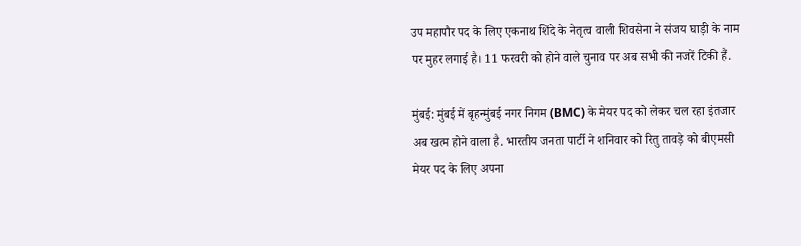उप महापौर पद के लिए एकनाथ शिंदे के नेतृत्व वाली शिवसेना ने संजय घाड़ी के नाम पर मुहर लगाई है। 11 फरवरी को होने वाले चुनाव पर अब सभी की नजरें टिकी हैं.

मुंबई: मुंबई में बृहन्मुंबई नगर निगम (BMC) के मेयर पद को लेकर चल रहा इंतजार अब खत्म होने वाला है. भारतीय जनता पार्टी ने शनिवार को रितु तावड़े को बीएमसी मेयर पद के लिए अपना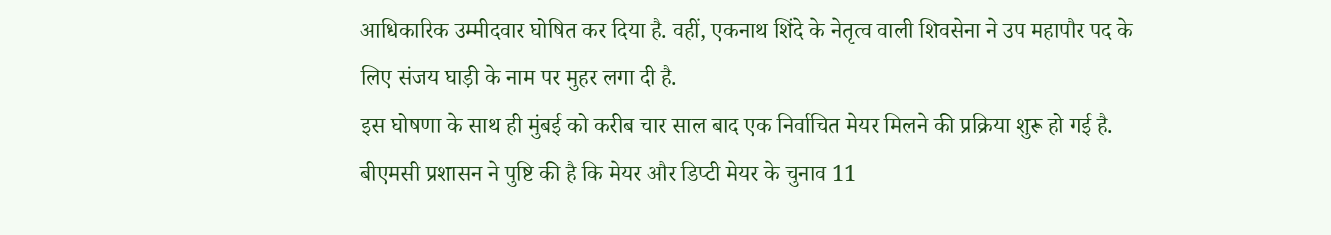आधिकारिक उम्मीदवार घोषित कर दिया है. वहीं, एकनाथ शिंदे के नेतृत्व वाली शिवसेना ने उप महापौर पद के लिए संजय घाड़ी के नाम पर मुहर लगा दी है.
इस घोषणा के साथ ही मुंबई को करीब चार साल बाद एक निर्वाचित मेयर मिलने की प्रक्रिया शुरू हो गई है. बीएमसी प्रशासन ने पुष्टि की है कि मेयर और डिप्टी मेयर के चुनाव 11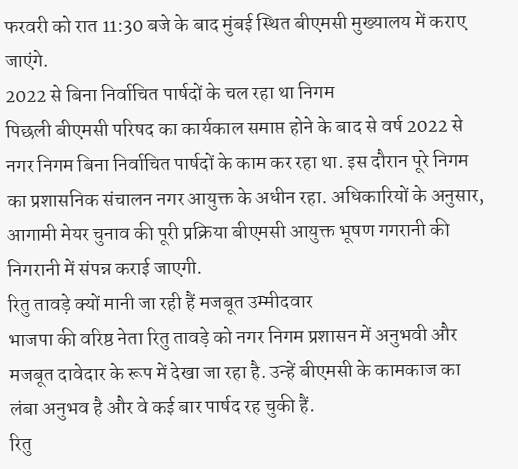फरवरी को रात 11:30 बजे के बाद मुंबई स्थित बीएमसी मुख्यालय में कराए जाएंगे.
2022 से बिना निर्वाचित पार्षदों के चल रहा था निगम
पिछली बीएमसी परिषद का कार्यकाल समाप्त होने के बाद से वर्ष 2022 से नगर निगम बिना निर्वाचित पार्षदों के काम कर रहा था. इस दौरान पूरे निगम का प्रशासनिक संचालन नगर आयुक्त के अधीन रहा. अधिकारियों के अनुसार, आगामी मेयर चुनाव की पूरी प्रक्रिया बीएमसी आयुक्त भूषण गगरानी की निगरानी में संपन्न कराई जाएगी.
रितु तावड़े क्यों मानी जा रही हैं मजबूत उम्मीदवार
भाजपा की वरिष्ठ नेता रितु तावड़े को नगर निगम प्रशासन में अनुभवी और मजबूत दावेदार के रूप में देखा जा रहा है. उन्हें बीएमसी के कामकाज का लंबा अनुभव है और वे कई बार पार्षद रह चुकी हैं.
रितु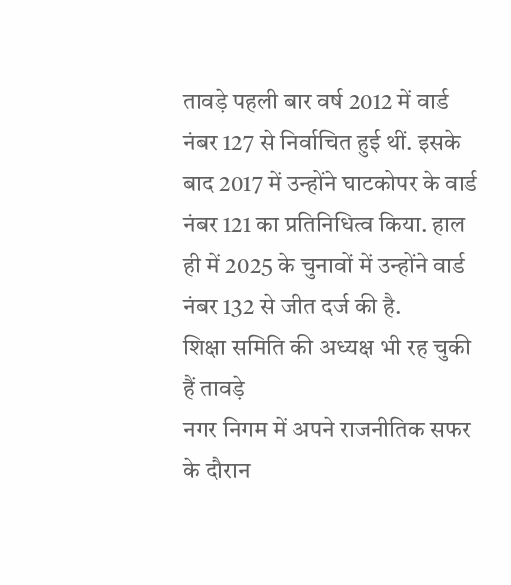तावड़े पहली बार वर्ष 2012 में वार्ड नंबर 127 से निर्वाचित हुई थीं. इसके बाद 2017 में उन्होंने घाटकोपर के वार्ड नंबर 121 का प्रतिनिधित्व किया. हाल ही में 2025 के चुनावों में उन्होंने वार्ड नंबर 132 से जीत दर्ज की है.
शिक्षा समिति की अध्यक्ष भी रह चुकी हैं तावड़े
नगर निगम में अपने राजनीतिक सफर के दौरान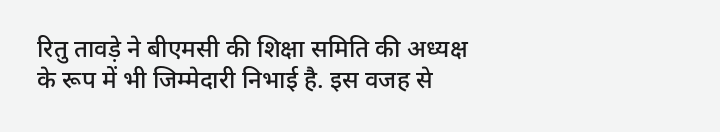रितु तावड़े ने बीएमसी की शिक्षा समिति की अध्यक्ष के रूप में भी जिम्मेदारी निभाई है. इस वजह से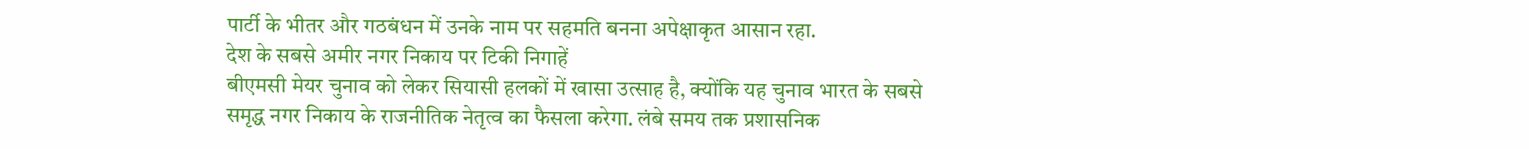पार्टी के भीतर और गठबंधन में उनके नाम पर सहमति बनना अपेक्षाकृत आसान रहा.
देश के सबसे अमीर नगर निकाय पर टिकी निगाहें
बीएमसी मेयर चुनाव को लेकर सियासी हलकों में खासा उत्साह है, क्योंकि यह चुनाव भारत के सबसे समृद्ध नगर निकाय के राजनीतिक नेतृत्व का फैसला करेगा. लंबे समय तक प्रशासनिक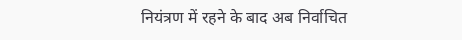नियंत्रण में रहने के बाद अब निर्वाचित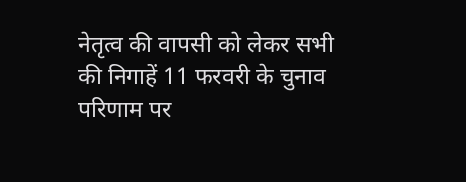नेतृत्व की वापसी को लेकर सभी की निगाहें 11 फरवरी के चुनाव परिणाम पर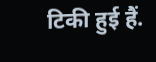टिकी हुई हैं.